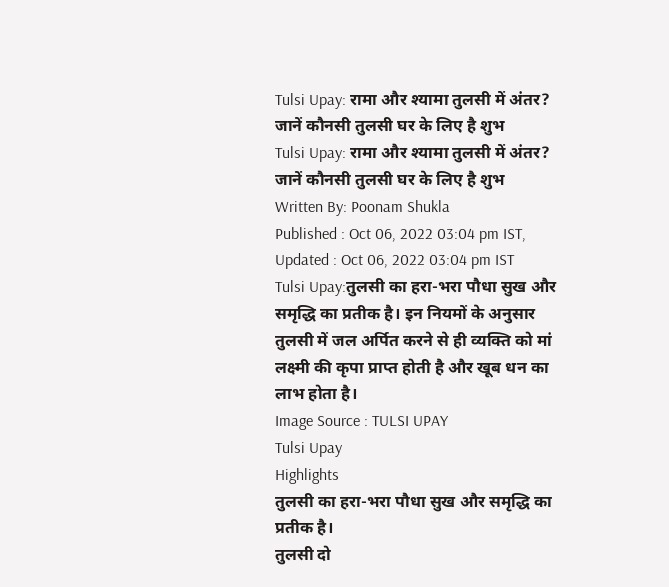Tulsi Upay: रामा और श्यामा तुलसी में अंतर? जानें कौनसी तुलसी घर के लिए है शुभ
Tulsi Upay: रामा और श्यामा तुलसी में अंतर? जानें कौनसी तुलसी घर के लिए है शुभ
Written By: Poonam Shukla
Published : Oct 06, 2022 03:04 pm IST,
Updated : Oct 06, 2022 03:04 pm IST
Tulsi Upay:तुलसी का हरा-भरा पौधा सुख और समृद्धि का प्रतीक है। इन नियमों के अनुसार तुलसी में जल अर्पित करने से ही व्यक्ति को मां लक्ष्मी की कृपा प्राप्त होती है और खूब धन का लाभ होता है।
Image Source : TULSI UPAY
Tulsi Upay
Highlights
तुलसी का हरा-भरा पौधा सुख और समृद्धि का प्रतीक है।
तुलसी दो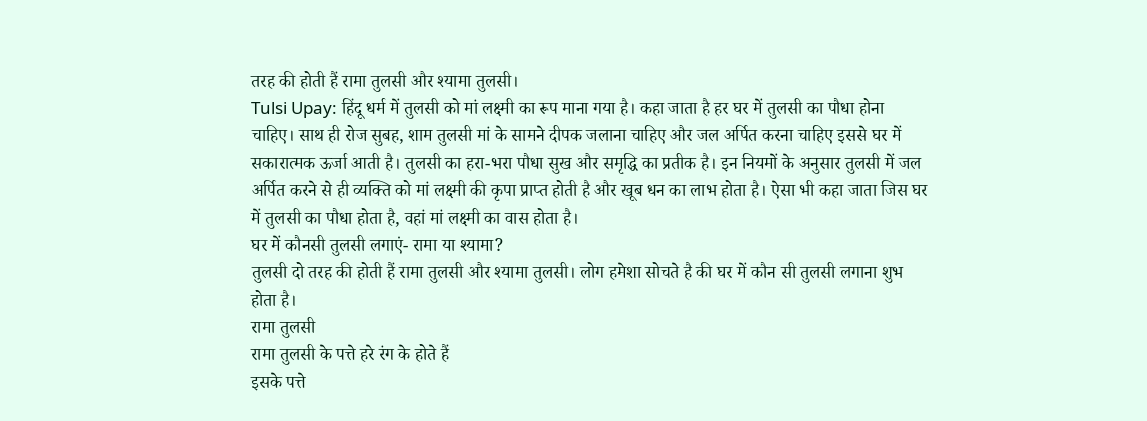तरह की होती हैं रामा तुलसी और श्यामा तुलसी।
Tulsi Upay: हिंदू धर्म में तुलसी को मां लक्ष्मी का रूप माना गया है। कहा जाता है हर घर में तुलसी का पौधा होना चाहिए। साथ ही रोज सुबह, शाम तुलसी मां के सामने दीपक जलाना चाहिए और जल अर्पित करना चाहिए इससे घर में सकारात्मक ऊर्जा आती है। तुलसी का हरा-भरा पौधा सुख और समृद्धि का प्रतीक है। इन नियमों के अनुसार तुलसी में जल अर्पित करने से ही व्यक्ति को मां लक्ष्मी की कृपा प्राप्त होती है और खूब धन का लाभ होता है। ऐसा भी कहा जाता जिस घर में तुलसी का पौधा होता है, वहां मां लक्ष्मी का वास होता है।
घर में कौनसी तुलसी लगाएं- रामा या श्यामा?
तुलसी दो तरह की होती हैं रामा तुलसी और श्यामा तुलसी। लोग हमेशा सोचते है की घर में कौन सी तुलसी लगाना शुभ होता है।
रामा तुलसी
रामा तुलसी के पत्ते हरे रंग के होते हैं
इसके पत्ते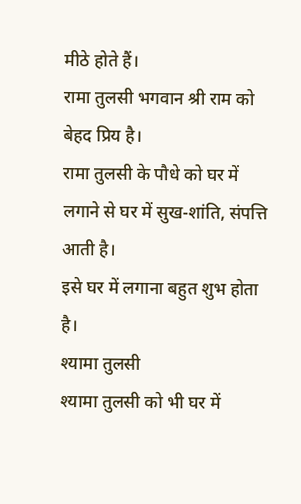मीठे होते हैं।
रामा तुलसी भगवान श्री राम को बेहद प्रिय है।
रामा तुलसी के पौधे को घर में लगाने से घर में सुख-शांति, संपत्ति आती है।
इसे घर में लगाना बहुत शुभ होता है।
श्यामा तुलसी
श्यामा तुलसी को भी घर में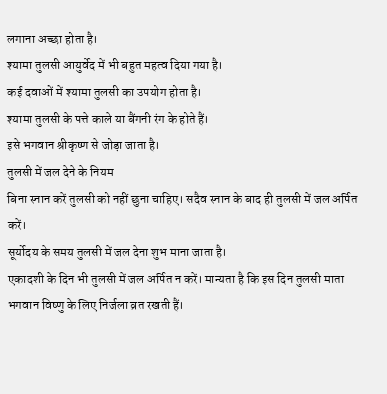लगाना अच्छा होता है।
श्यामा तुलसी आयुर्वेद में भी बहुत महत्व दिया गया है।
कई दवाओं में श्यामा तुलसी का उपयोग होता है।
श्यामा तुलसी के पत्ते काले या बैंगनी रंग के होते हैं।
इसे भगवान श्रीकृष्ण से जोड़ा जाता है।
तुलसी में जल देने के नियम
बिना स्नान करें तुलसी को नहीं छुना चाहिए। सदैव स्नान के बाद ही तुलसी में जल अर्पित करें।
सूर्योदय के समय तुलसी में जल देना शुभ माना जाता है।
एकादशी के दिन भी तुलसी में जल अर्पित न करें। मान्यता है कि इस दिन तुलसी माता भगवान विष्णु के लिए निर्जला व्रत रखती हैं।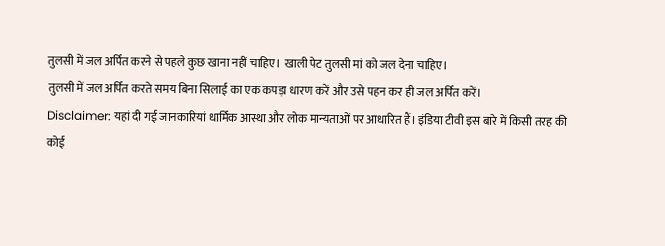तुलसी में जल अर्पित करने से पहले कुछ खाना नहीं चाहिए। खाली पेट तुलसी मां को जल देना चाहिए।
तुलसी में जल अर्पित करते समय बिना सिलाई का एक कपड़ा धारण करें और उसे पहन कर ही जल अर्पित करें।
Disclaimer: यहां दी गई जानकारियां धार्मिक आस्था और लोक मान्यताओं पर आधारित हैं। इंडिया टीवी इस बारे में किसी तरह की कोई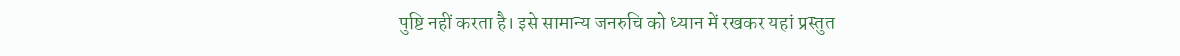पुष्टि नहीं करता है। इसे सामान्य जनरुचि को ध्यान में रखकर यहां प्रस्तुत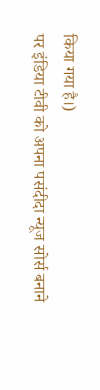किया गया है।)
पर इंडिया टीवी को अपना पसंदीदा न्यूज सोर्स बनाने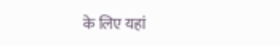के लिए यहां